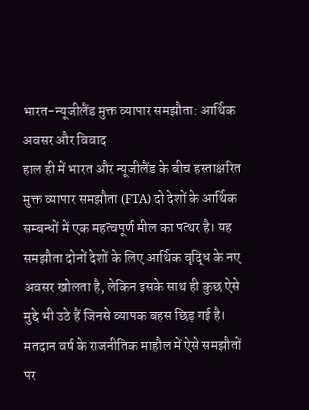भारत-न्यूजीलैंड मुक्त व्यापार समझौता: आर्थिक अवसर और विवाद
हाल ही में भारत और न्यूजीलैंड के बीच हस्ताक्षरित मुक्त व्यापार समझौता (FTA) दो देशों के आर्थिक सम्बन्धों में एक महत्वपूर्ण मील का पत्थर है। यह समझौता दोनों देशों के लिए आर्थिक वृद्धि के नए अवसर खोलता है, लेकिन इसके साथ ही कुछ ऐसे मुद्दे भी उठे हैं जिनसे व्यापक बहस छिड़ गई है।
मतदान वर्ष के राजनीतिक माहौल में ऐसे समझौतों पर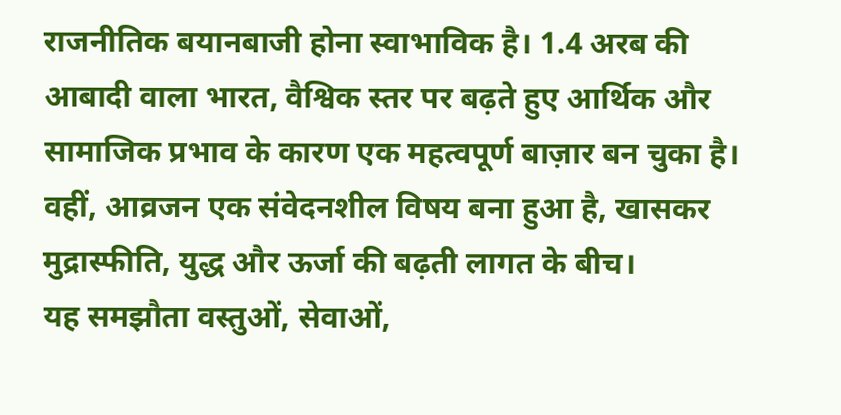राजनीतिक बयानबाजी होना स्वाभाविक है। 1.4 अरब की आबादी वाला भारत, वैश्विक स्तर पर बढ़ते हुए आर्थिक और सामाजिक प्रभाव के कारण एक महत्वपूर्ण बाज़ार बन चुका है। वहीं, आव्रजन एक संवेदनशील विषय बना हुआ है, खासकर मुद्रास्फीति, युद्ध और ऊर्जा की बढ़ती लागत के बीच।
यह समझौता वस्तुओं, सेवाओं,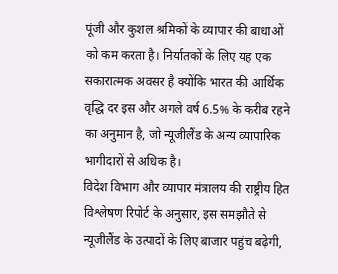पूंजी और कुशल श्रमिकों के व्यापार की बाधाओं को कम करता है। निर्यातकों के लिए यह एक सकारात्मक अवसर है क्योंकि भारत की आर्थिक वृद्धि दर इस और अगले वर्ष 6.5% के करीब रहने का अनुमान है, जो न्यूजीलैंड के अन्य व्यापारिक भागीदारों से अधिक है।
विदेश विभाग और व्यापार मंत्रालय की राष्ट्रीय हित विश्लेषण रिपोर्ट के अनुसार, इस समझौते से न्यूजीलैंड के उत्पादों के लिए बाजार पहुंच बढ़ेगी,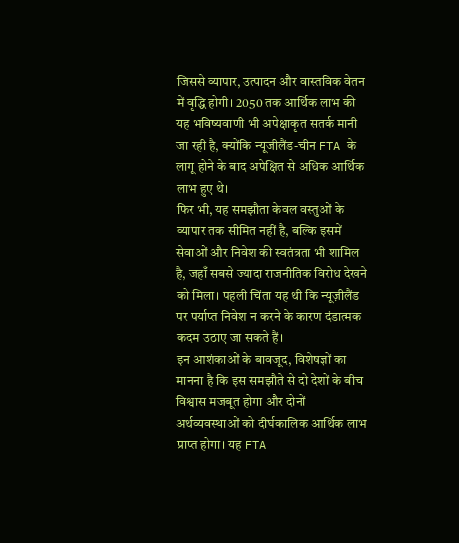जिससे व्यापार, उत्पादन और वास्तविक वेतन में वृद्धि होगी। 2050 तक आर्थिक लाभ की यह भविष्यवाणी भी अपेक्षाकृत सतर्क मानी जा रही है, क्योंकि न्यूजीलैंड-चीन FTA के लागू होने के बाद अपेक्षित से अधिक आर्थिक लाभ हुए थे।
फिर भी, यह समझौता केवल वस्तुओं के व्यापार तक सीमित नहीं है, बल्कि इसमें सेवाओं और निवेश की स्वतंत्रता भी शामिल है, जहाँ सबसे ज्यादा राजनीतिक विरोध देखने को मिला। पहली चिंता यह थी कि न्यूज़ीलैंड पर पर्याप्त निवेश न करने के कारण दंडात्मक कदम उठाए जा सकते हैं।
इन आशंकाओं के बावजूद, विशेषज्ञों का मानना है कि इस समझौते से दो देशों के बीच विश्वास मजबूत होगा और दोनों अर्थव्यवस्थाओं को दीर्घकालिक आर्थिक लाभ प्राप्त होगा। यह FTA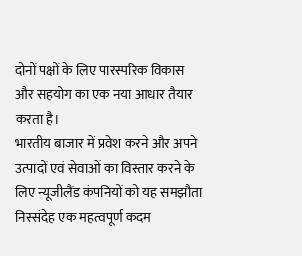दोनों पक्षों के लिए पारस्परिक विकास और सहयोग का एक नया आधार तैयार करता है।
भारतीय बाजार में प्रवेश करने और अपने उत्पादों एवं सेवाओं का विस्तार करने के लिए न्यूजीलैंड कंपनियों को यह समझौता निस्संदेह एक महत्वपूर्ण कदम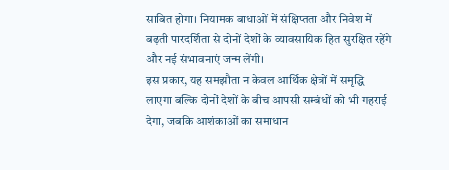साबित होगा। नियामक बाधाओं में संक्षिप्तता और निवेश में बढ़ती पारदर्शिता से दोनों देशों के व्यावसायिक हित सुरक्षित रहेंगे और नई संभावनाएं जन्म लेंगी।
इस प्रकार, यह समझौता न केवल आर्थिक क्षेत्रों में समृद्धि लाएगा बल्कि दोनों देशों के बीच आपसी सम्बंधों को भी गहराई देगा, जबकि आशंकाओं का समाधान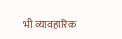भी व्यावहारिक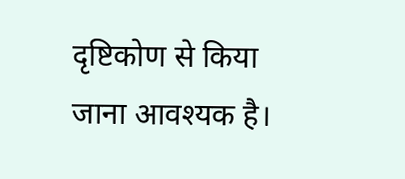दृष्टिकोण से किया जाना आवश्यक है।